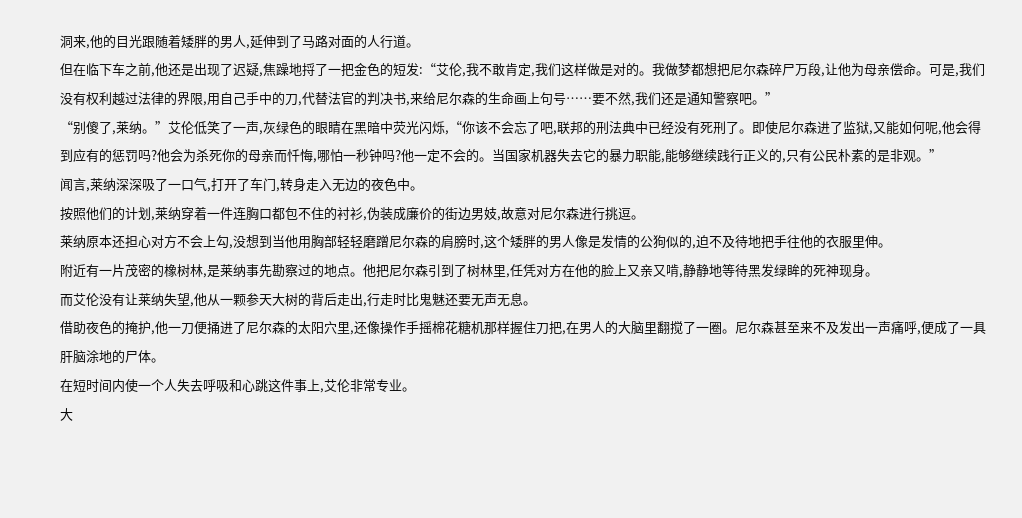洞来,他的目光跟随着矮胖的男人,延伸到了马路对面的人行道。
但在临下车之前,他还是出现了迟疑,焦躁地捋了一把金色的短发:“艾伦,我不敢肯定,我们这样做是对的。我做梦都想把尼尔森碎尸万段,让他为母亲偿命。可是,我们没有权利越过法律的界限,用自己手中的刀,代替法官的判决书,来给尼尔森的生命画上句号……要不然,我们还是通知警察吧。”
“别傻了,莱纳。”艾伦低笑了一声,灰绿色的眼睛在黑暗中荧光闪烁,“你该不会忘了吧,联邦的刑法典中已经没有死刑了。即使尼尔森进了监狱,又能如何呢,他会得到应有的惩罚吗?他会为杀死你的母亲而忏悔,哪怕一秒钟吗?他一定不会的。当国家机器失去它的暴力职能,能够继续践行正义的,只有公民朴素的是非观。”
闻言,莱纳深深吸了一口气,打开了车门,转身走入无边的夜色中。
按照他们的计划,莱纳穿着一件连胸口都包不住的衬衫,伪装成廉价的街边男妓,故意对尼尔森进行挑逗。
莱纳原本还担心对方不会上勾,没想到当他用胸部轻轻磨蹭尼尔森的肩膀时,这个矮胖的男人像是发情的公狗似的,迫不及待地把手往他的衣服里伸。
附近有一片茂密的橡树林,是莱纳事先勘察过的地点。他把尼尔森引到了树林里,任凭对方在他的脸上又亲又啃,静静地等待黑发绿眸的死神现身。
而艾伦没有让莱纳失望,他从一颗参天大树的背后走出,行走时比鬼魅还要无声无息。
借助夜色的掩护,他一刀便捅进了尼尔森的太阳穴里,还像操作手摇棉花糖机那样握住刀把,在男人的大脑里翻搅了一圈。尼尔森甚至来不及发出一声痛呼,便成了一具肝脑涂地的尸体。
在短时间内使一个人失去呼吸和心跳这件事上,艾伦非常专业。
大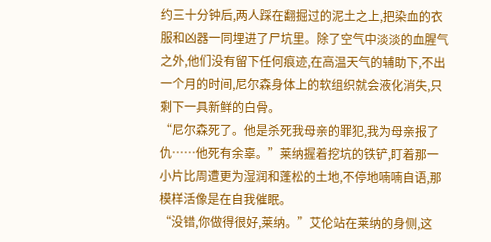约三十分钟后,两人踩在翻掘过的泥土之上,把染血的衣服和凶器一同埋进了尸坑里。除了空气中淡淡的血腥气之外,他们没有留下任何痕迹,在高温天气的辅助下,不出一个月的时间,尼尔森身体上的软组织就会液化消失,只剩下一具新鲜的白骨。
“尼尔森死了。他是杀死我母亲的罪犯,我为母亲报了仇……他死有余辜。”莱纳握着挖坑的铁铲,盯着那一小片比周遭更为湿润和蓬松的土地,不停地喃喃自语,那模样活像是在自我催眠。
“没错,你做得很好,莱纳。”艾伦站在莱纳的身侧,这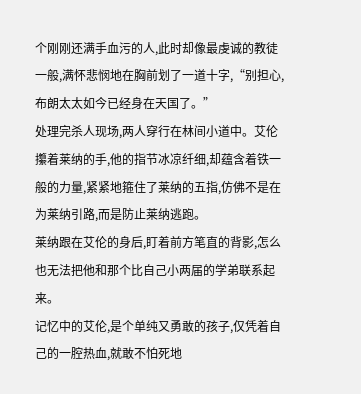个刚刚还满手血污的人,此时却像最虔诚的教徒一般,满怀悲悯地在胸前划了一道十字,“别担心,布朗太太如今已经身在天国了。”
处理完杀人现场,两人穿行在林间小道中。艾伦攥着莱纳的手,他的指节冰凉纤细,却蕴含着铁一般的力量,紧紧地箍住了莱纳的五指,仿佛不是在为莱纳引路,而是防止莱纳逃跑。
莱纳跟在艾伦的身后,盯着前方笔直的背影,怎么也无法把他和那个比自己小两届的学弟联系起来。
记忆中的艾伦,是个单纯又勇敢的孩子,仅凭着自己的一腔热血,就敢不怕死地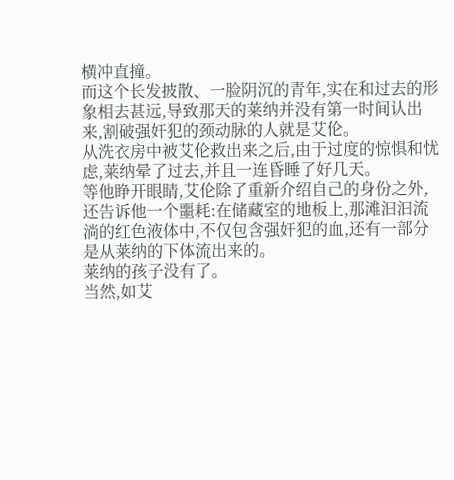横冲直撞。
而这个长发披散、一脸阴沉的青年,实在和过去的形象相去甚远,导致那天的莱纳并没有第一时间认出来,割破强奸犯的颈动脉的人就是艾伦。
从洗衣房中被艾伦救出来之后,由于过度的惊惧和忧虑,莱纳晕了过去,并且一连昏睡了好几天。
等他睁开眼睛,艾伦除了重新介绍自己的身份之外,还告诉他一个噩耗:在储藏室的地板上,那滩汩汩流淌的红色液体中,不仅包含强奸犯的血,还有一部分是从莱纳的下体流出来的。
莱纳的孩子没有了。
当然,如艾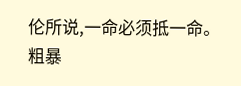伦所说,一命必须抵一命。粗暴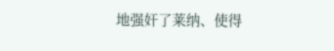地强奸了莱纳、使得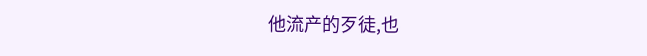他流产的歹徒,也